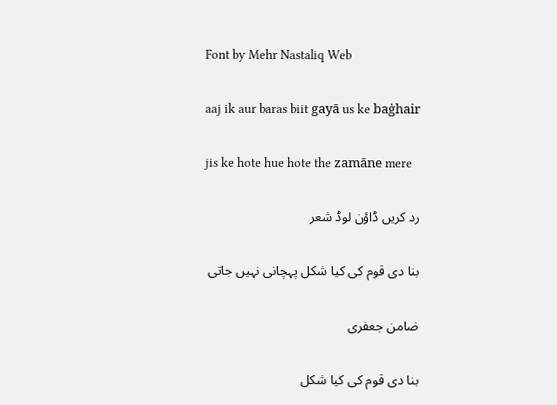Font by Mehr Nastaliq Web

aaj ik aur baras biit gayā us ke baġhair

jis ke hote hue hote the zamāne mere

رد کریں ڈاؤن لوڈ شعر

بنا دی قوم کی کیا شکل پہچانی نہیں جاتی

ضامن جعفری

بنا دی قوم کی کیا شکل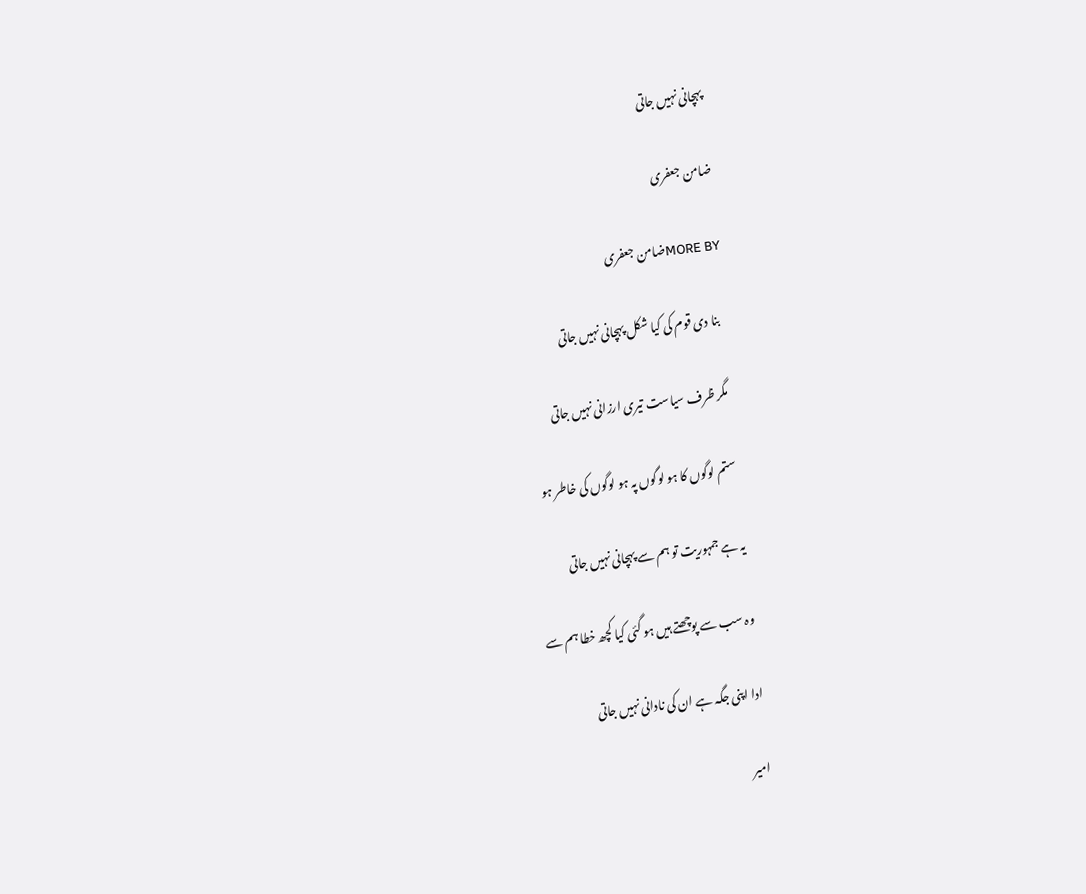پہچانی نہیں جاتی

ضامن جعفری

MORE BYضامن جعفری

    بنا دی قوم کی کیا شکل پہچانی نہیں جاتی

    مگر ظرف سیاست تیری ارزانی نہیں جاتی

    ستم لوگوں کا ہو لوگوں پہ ہو لوگوں کی خاطر ہو

    یہ ہے جمہوریت تو ہم سے پہچانی نہیں جاتی

    وہ سب سے پوچھتے ہیں ہو گئی کیا کچھ خطا ہم سے

    ادا اپنی جگہ ہے ان کی نادانی نہیں جاتی

    امیر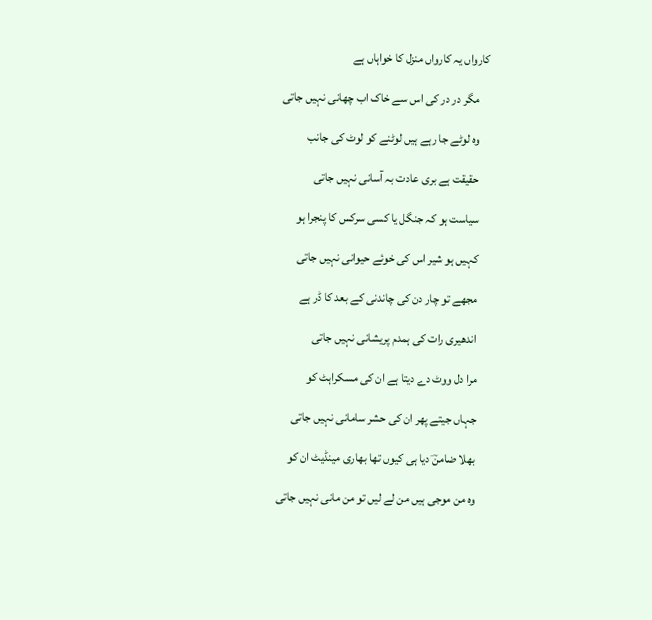کارواں یہ کارواں منزل کا خواہاں ہے

    مگر در در کی اس سے خاک اب چھانی نہیں جاتی

    وہ لوٹے جا رہے ہیں لوٹنے کو لوٹ کی جانب

    حقیقت ہے بری عادت بہ آسانی نہیں جاتی

    سیاست ہو کہ جنگل یا کسی سرکس کا پنجرا ہو

    کہیں ہو شیر اس کی خوئے حیوانی نہیں جاتی

    مجھے تو چار دن کی چاندنی کے بعد کا ڈر ہے

    اندھیری رات کی ہمدم پریشانی نہیں جاتی

    مرا دل ووٹ دے دیتا ہے ان کی مسکراہٹ کو

    جہاں جیتے پھر ان کی حشر سامانی نہیں جاتی

    بھلا ضامنؔ دیا ہی کیوں تھا بھاری مینڈیٹ ان کو

    وہ من موجی ہیں من لے لیں تو من مانی نہیں جاتی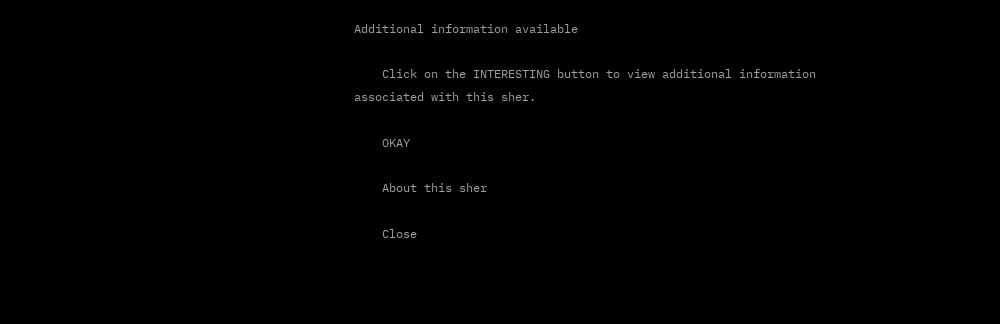Additional information available

    Click on the INTERESTING button to view additional information associated with this sher.

    OKAY

    About this sher

    Close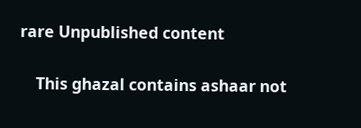rare Unpublished content

    This ghazal contains ashaar not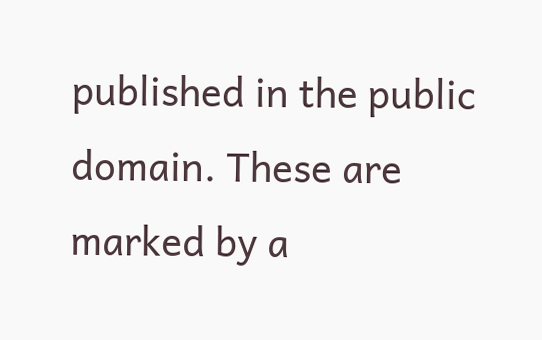published in the public domain. These are marked by a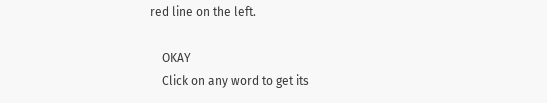red line on the left.

    OKAY
    Click on any word to get its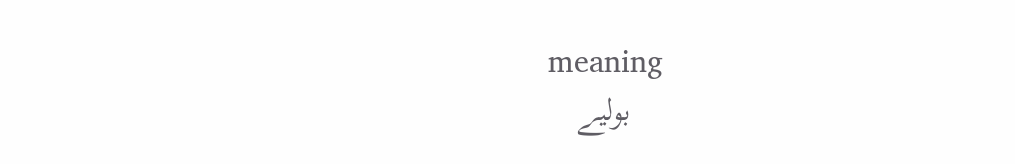meaning
    بولیے